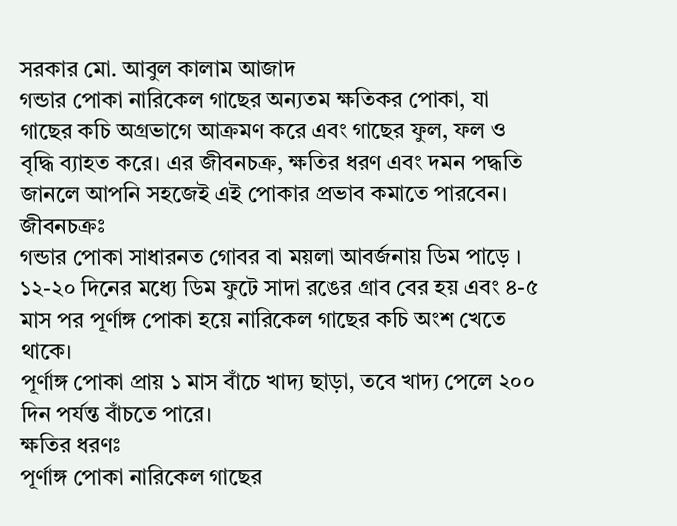সরকার মো. আবুল কালাম আজাদ
গন্ডার পোকা নারিকেল গাছের অন্যতম ক্ষতিকর পোকা, যা গাছের কচি অগ্রভাগে আক্রমণ করে এবং গাছের ফুল, ফল ও বৃদ্ধি ব্যাহত করে। এর জীবনচক্র, ক্ষতির ধরণ এবং দমন পদ্ধতি জানলে আপনি সহজেই এই পোকার প্রভাব কমাতে পারবেন।
জীবনচক্রঃ
গন্ডার পোকা সাধারনত গোবর বা ময়লা আবর্জনায় ডিম পাড়ে ।
১২-২০ দিনের মধ্যে ডিম ফুটে সাদা রঙের গ্রাব বের হয় এবং ৪-৫ মাস পর পূর্ণাঙ্গ পোকা হয়ে নারিকেল গাছের কচি অংশ খেতে থাকে।
পূর্ণাঙ্গ পোকা প্রায় ১ মাস বাঁচে খাদ্য ছাড়া, তবে খাদ্য পেলে ২০০ দিন পর্যন্ত বাঁচতে পারে।
ক্ষতির ধরণঃ
পূর্ণাঙ্গ পোকা নারিকেল গাছের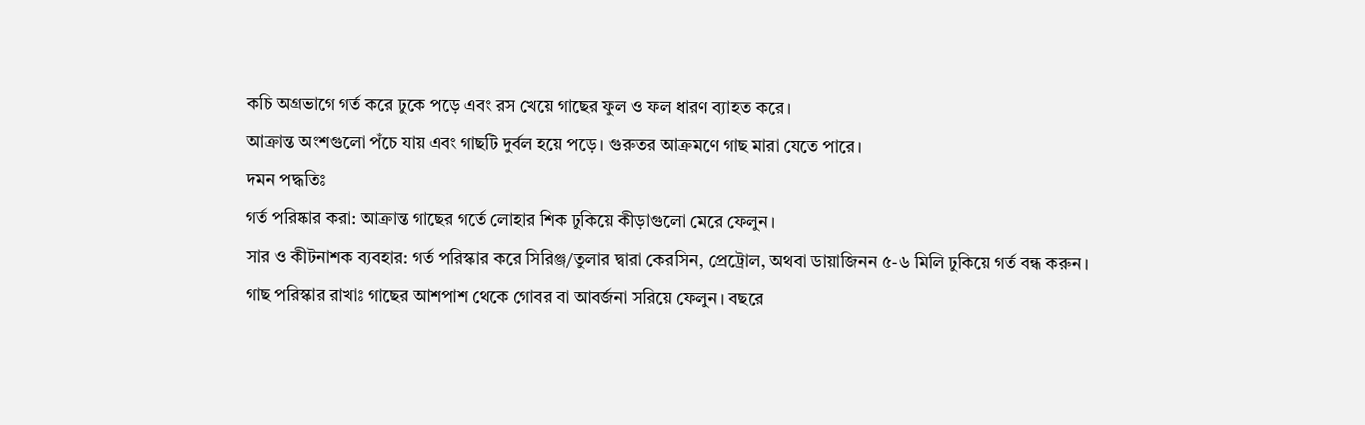কচি অগ্রভাগে গর্ত করে ঢুকে পড়ে এবং রস খেয়ে গাছের ফুল ও ফল ধারণ ব্যাহত করে।
আক্রান্ত অংশগুলো পঁচে যায় এবং গাছটি দুর্বল হয়ে পড়ে। গুরুতর আক্রমণে গাছ মারা যেতে পারে।
দমন পদ্ধতিঃ
গর্ত পরিষ্কার করা: আক্রান্ত গাছের গর্তে লোহার শিক ঢুকিয়ে কীড়াগুলো মেরে ফেলুন।
সার ও কীটনাশক ব্যবহার: গর্ত পরিস্কার করে সিরিঞ্জ/তুলার দ্বারা কেরসিন, প্রেট্রোল, অথবা ডায়াজিনন ৫-৬ মিলি ঢুকিয়ে গর্ত বন্ধ করুন।
গাছ পরিস্কার রাখাঃ গাছের আশপাশ থেকে গোবর বা আবর্জনা সরিয়ে ফেলুন। বছরে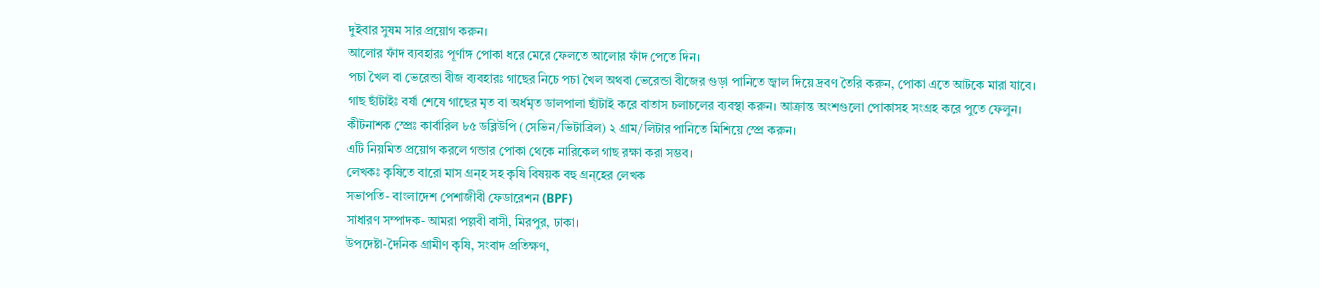দুইবার সুষম সার প্রয়োগ করুন।
আলোর ফাঁদ ব্যবহারঃ পূর্ণাঙ্গ পোকা ধরে মেরে ফেলতে আলোর ফাঁদ পেতে দিন।
পচা খৈল বা ভেরেন্ডা বীজ ব্যবহারঃ গাছের নিচে পচা খৈল অথবা ভেরেন্ডা বীজের গুড়া পানিতে জ্বাল দিয়ে দ্রবণ তৈরি করুন, পোকা এতে আটকে মারা যাবে।
গাছ ছাঁটাইঃ বর্ষা শেষে গাছের মৃত বা অর্ধমৃত ডালপালা ছাঁটাই করে বাতাস চলাচলের ব্যবস্থা করুন। আক্রান্ত অংশগুলো পোকাসহ সংগ্রহ করে পুতে ফেলুন।
কীটনাশক স্প্রেঃ কার্বারিল ৮৫ ডব্লিউপি (সেভিন/ভিটাব্রিল) ২ গ্রাম/লিটার পানিতে মিশিয়ে স্প্রে করুন।
এটি নিয়মিত প্রয়োগ করলে গন্ডার পোকা থেকে নারিকেল গাছ রক্ষা করা সম্ভব।
লেখকঃ কৃষিতে বারো মাস গ্রন্হ সহ কৃষি বিষয়ক বহু গ্রন্হের লেখক
সভাপতি- বাংলাদেশ পেশাজীবী ফেডারেশন (BPF)
সাধারণ সম্পাদক- আমরা পল্লবী বাসী, মিরপুর, ঢাকা।
উপদেষ্টা-দৈনিক গ্রামীণ কৃষি, সংবাদ প্রতিক্ষণ,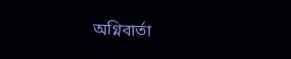অগ্নিবার্তা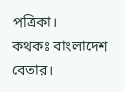পত্রিকা।
কথকঃ বাংলাদেশ বেতার।